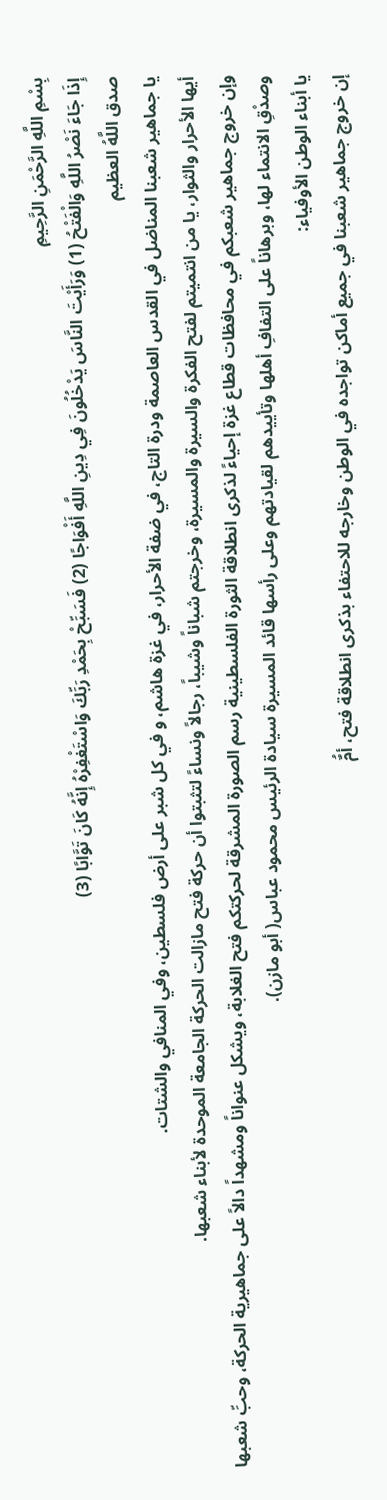بِسْمِ اللَّهِ الرَّحْمَنِ الرَّحِيمِ
إِذَا جَاءَ نَصْرُ اللَّهِ وَالْفَتْحُ (1) وَرَأَيْتَ النَّاسَ يَدْخُلُونَ فِي دِينِ اللَّهِ أَفْوَاجًا (2) فَسَبِّحْ بِحَمْدِ رَبِّكَ وَاسْتَغْفِرْهُ إِنَّهُ كَانَ تَوَّابًا (3)
صدق اللَّهُ العظيم
يا جماهير شعبنا المناضل في القدس العاصمة ودرة التاج، في ضفة الأحرار، في غزة هاشم، و في كل شبر على أرض فلسطين، وفي المنافي والشتات.
أيها الأحرار والثوار، يا من انتميتم لفتح الفكرة والسيرة والمسيرة، وخرجتم شباناً وشيباً، رجالاً ونساءً لتثبتوا أن حركة فتح مازالت الحركة الجامعة الموحدة لأبناء شعبها.
وإن خروج جماهير شعبكم في محافظات قطاع غزة إحياءً لذكرى انطلاقة الثورة الفلسطينية رسم الصورة المشرقة لحركتكم فتح الغلابة، ويشكل عنواناً ومشهداً دالاً على جماهيرية الحركة، وحبِّ شعبها وصدْقِ الانتماء لها، وبرهاناً على التفافِ أهلها وتأييدهم لقيادتهم وعلى رأسها قائد المسيرة سيادة الرئيس محمود عباس( أبو مازن).
يا أبناء الوطن الأوفياء:
إن خروج جماهير شعبنا في جميع أماكن تواجده في الوطن وخارجه للاحتفاء بذكرى انطلاقة فتح، أمٌُ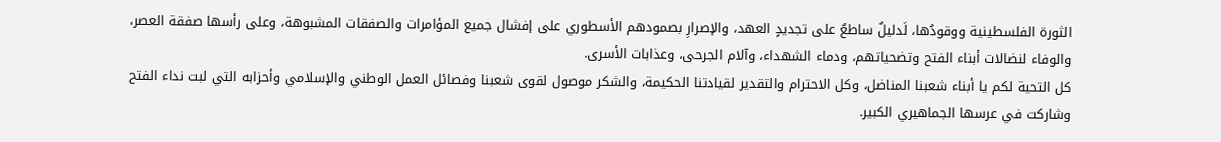الثورة الفلسطينية ووقودُها، لَدليلٌ ساطعٌ على تجديدٍ العهد، والإصرارِ بصمودهم الأسطوري على إفشال جميع المؤامرات والصفقات المشبوهة، وعلى رأسها صفقة العصر، والوفاء لنضالات أبناء الفتح وتضحياتهم، ودماء الشهداء، وآلام الجرحى، وعذابات الأسرى.
كل التحية لكم يا أبناء شعبنا المناضل، وكل الاحترام والتقدير لقيادتنا الحكيمة، والشكر موصول لقوى شعبنا وفصائل العمل الوطني والإسلامي وأحزابه التي لبت نداء الفتح وشاركت في عرسها الجماهيري الكبير.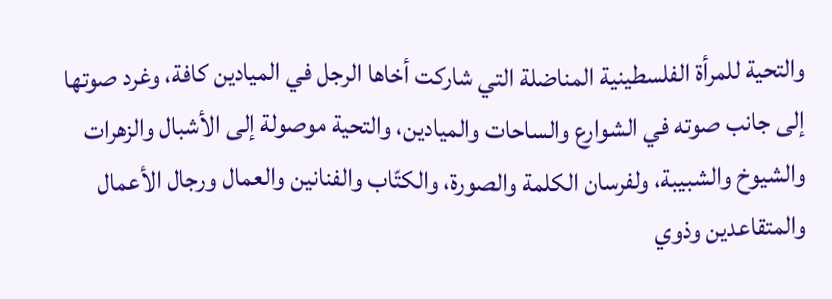والتحية للمرأة الفلسطينية المناضلة التي شاركت أخاها الرجل في الميادين كافة، وغرد صوتها إلى جانب صوته في الشوارع والساحات والميادين، والتحية موصولة إلى الأشبال والزهرات والشيوخ والشبيبة، ولفرسان الكلمة والصورة، والكتّاب والفنانين والعمال ورجال الأعمال والمتقاعدين وذوي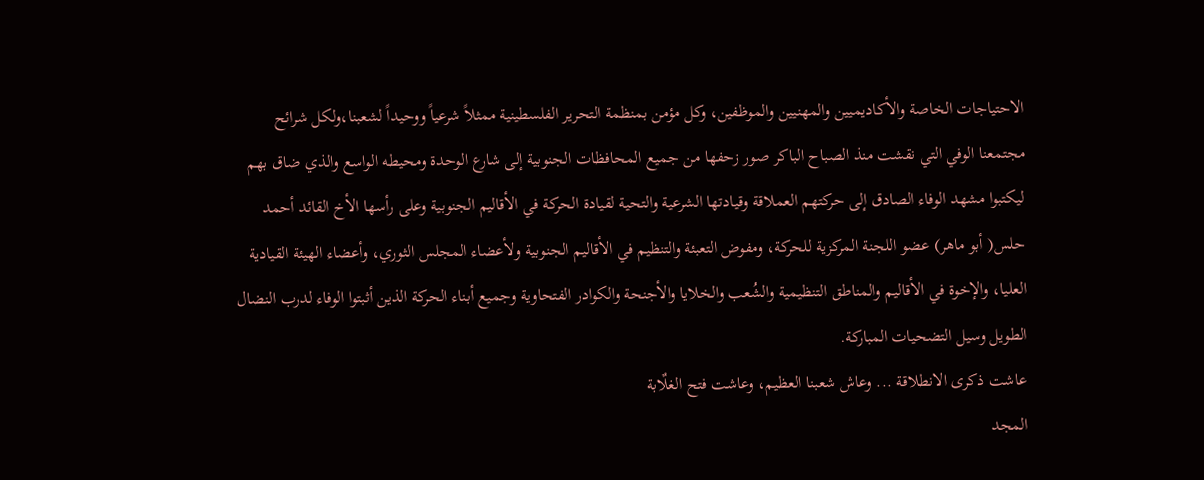الاحتياجات الخاصة والأكاديميين والمهنيين والموظفين، وكل مؤمن بمنظمة التحرير الفلسطينية ممثلاً شرعياً ووحيداً لشعبنا،ولكل شرائح مجتمعنا الوفي التي نقشت منذ الصباح الباكر صور زحفها من جميع المحافظات الجنوبية إلى شارع الوحدة ومحيطه الواسع والذي ضاق بهم ليكتبوا مشهد الوفاء الصادق إلى حركتهم العملاقة وقيادتها الشرعية والتحية لقيادة الحركة في الأقاليم الجنوبية وعلى رأسها الأخ القائد أحمد حلس( أبو ماهر) عضو اللجنة المركزية للحركة، ومفوض التعبئة والتنظيم في الأقاليم الجنوبية ولأعضاء المجلس الثوري، وأعضاء الهيئة القيادية العليا، والإخوة في الأقاليم والمناطق التنظيمية والشُعب والخلايا والأجنحة والكوادر الفتحاوية وجميع أبناء الحركة الذين أثبتوا الوفاء لدرب النضال الطويل وسيل التضحيات المباركة.
عاشت ذكرى الانطلاقة ... وعاش شعبنا العظيم، وعاشت فتح الغلٌابة
المجد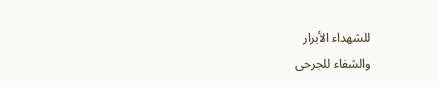للشهداء الأبرار
والشفاء للجرحى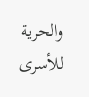والحرية للأسرى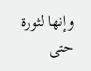وإنها لثورة حتى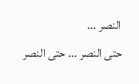النصر ...
حتى النصر ... حتى النصر